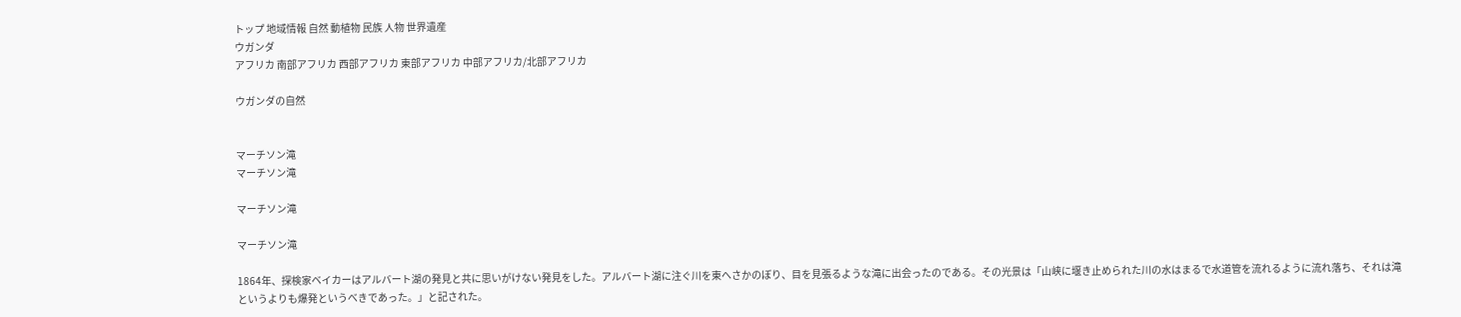トップ 地域情報 自然 動植物 民族 人物 世界遺産
ウガンダ
アフリカ 南部アフリカ 西部アフリカ 東部アフリカ 中部アフリカ/北部アフリカ

ウガンダの自然


マーチソン滝
マーチソン滝

マーチソン滝

マーチソン滝

1864年、探検家ベイカーはアルバート湖の発見と共に思いがけない発見をした。アルバート湖に注ぐ川を東へさかのぼり、目を見張るような滝に出会ったのである。その光景は「山峡に堰き止められた川の水はまるで水道管を流れるように流れ落ち、それは滝というよりも爆発というべきであった。」と記された。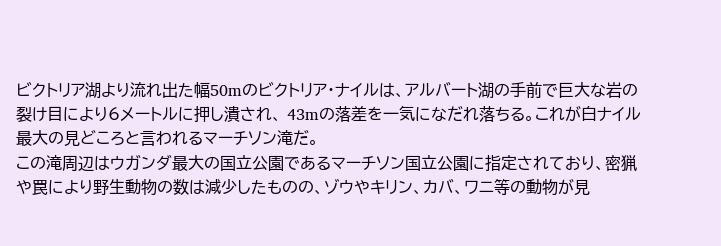ビクトリア湖より流れ出た幅50mのビクトリア・ナイルは、アルバート湖の手前で巨大な岩の裂け目により6メートルに押し潰され、 43mの落差を一気になだれ落ちる。これが白ナイル最大の見どころと言われるマーチソン滝だ。
この滝周辺はウガンダ最大の国立公園であるマーチソン国立公園に指定されており、密猟や罠により野生動物の数は減少したものの、ゾウやキリン、カバ、ワニ等の動物が見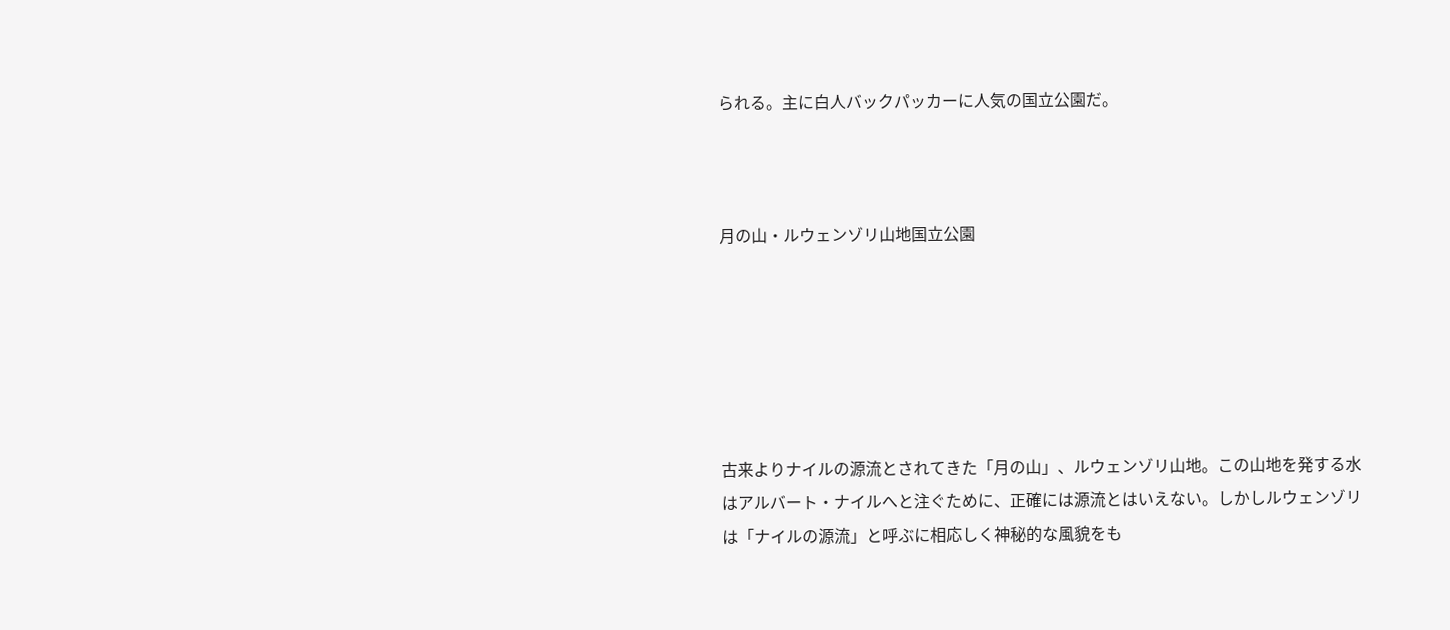られる。主に白人バックパッカーに人気の国立公園だ。



月の山・ルウェンゾリ山地国立公園






古来よりナイルの源流とされてきた「月の山」、ルウェンゾリ山地。この山地を発する水はアルバート・ナイルへと注ぐために、正確には源流とはいえない。しかしルウェンゾリは「ナイルの源流」と呼ぶに相応しく神秘的な風貌をも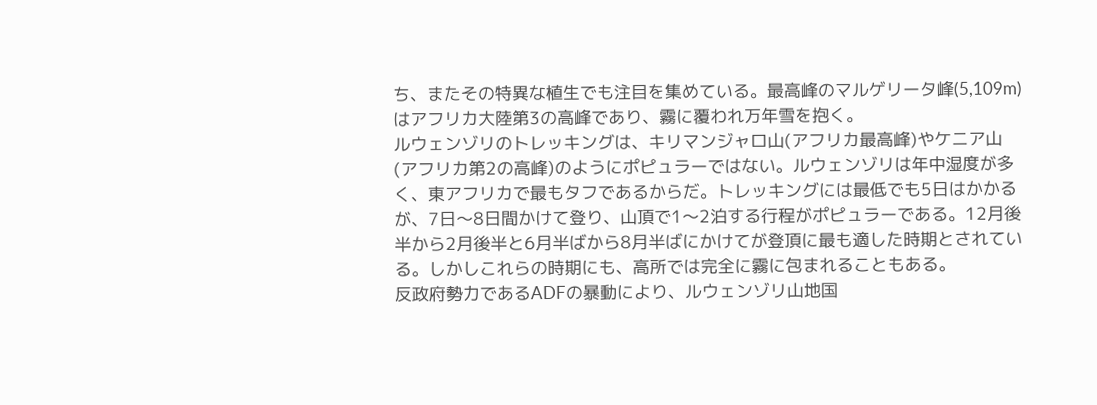ち、またその特異な植生でも注目を集めている。最高峰のマルゲリータ峰(5,109m)はアフリカ大陸第3の高峰であり、霧に覆われ万年雪を抱く。
ルウェンゾリのトレッキングは、キリマンジャロ山(アフリカ最高峰)やケニア山(アフリカ第2の高峰)のようにポピュラーではない。ルウェンゾリは年中湿度が多く、東アフリカで最もタフであるからだ。トレッキングには最低でも5日はかかるが、7日〜8日間かけて登り、山頂で1〜2泊する行程がポピュラーである。12月後半から2月後半と6月半ばから8月半ばにかけてが登頂に最も適した時期とされている。しかしこれらの時期にも、高所では完全に霧に包まれることもある。
反政府勢力であるADFの暴動により、ルウェンゾリ山地国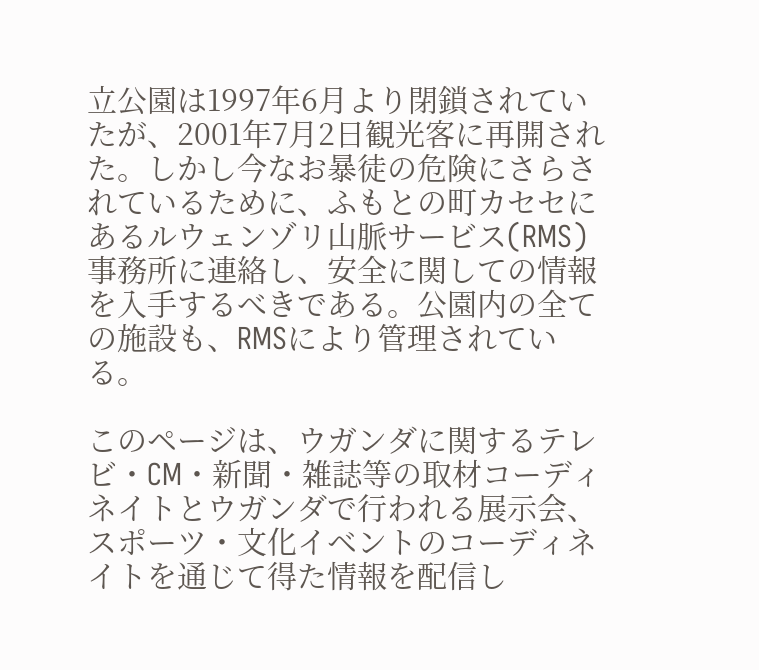立公園は1997年6月より閉鎖されていたが、2001年7月2日観光客に再開された。しかし今なお暴徒の危険にさらされているために、ふもとの町カセセにあるルウェンゾリ山脈サービス(RMS)事務所に連絡し、安全に関しての情報を入手するべきである。公園内の全ての施設も、RMSにより管理されている。

このページは、ウガンダに関するテレビ・CM・新聞・雑誌等の取材コーディネイトとウガンダで行われる展示会、スポーツ・文化イベントのコーディネイトを通じて得た情報を配信し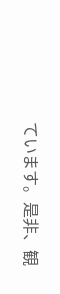ています。是非、観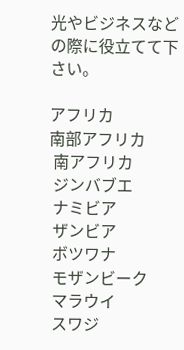光やビジネスなどの際に役立てて下さい。

アフリカ
南部アフリカ
 南アフリカ
 ジンバブエ
 ナミビア
 ザンビア
 ボツワナ
 モザンビーク
 マラウイ
 スワジ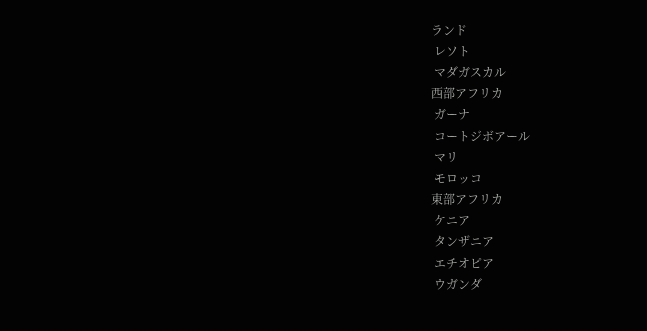ランド
 レソト
 マダガスカル
西部アフリカ
 ガーナ
 コートジボアール
 マリ
 モロッコ
東部アフリカ
 ケニア
 タンザニア
 エチオピア
 ウガンダ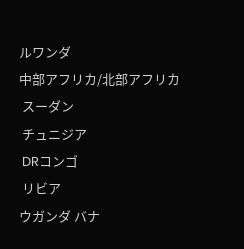ルワンダ
中部アフリカ/北部アフリカ
 スーダン
 チュニジア
 DRコンゴ
 リビア
ウガンダ バナ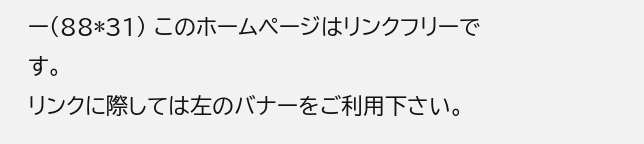ー(88*31) このホームページはリンクフリーです。
リンクに際しては左のバナーをご利用下さい。